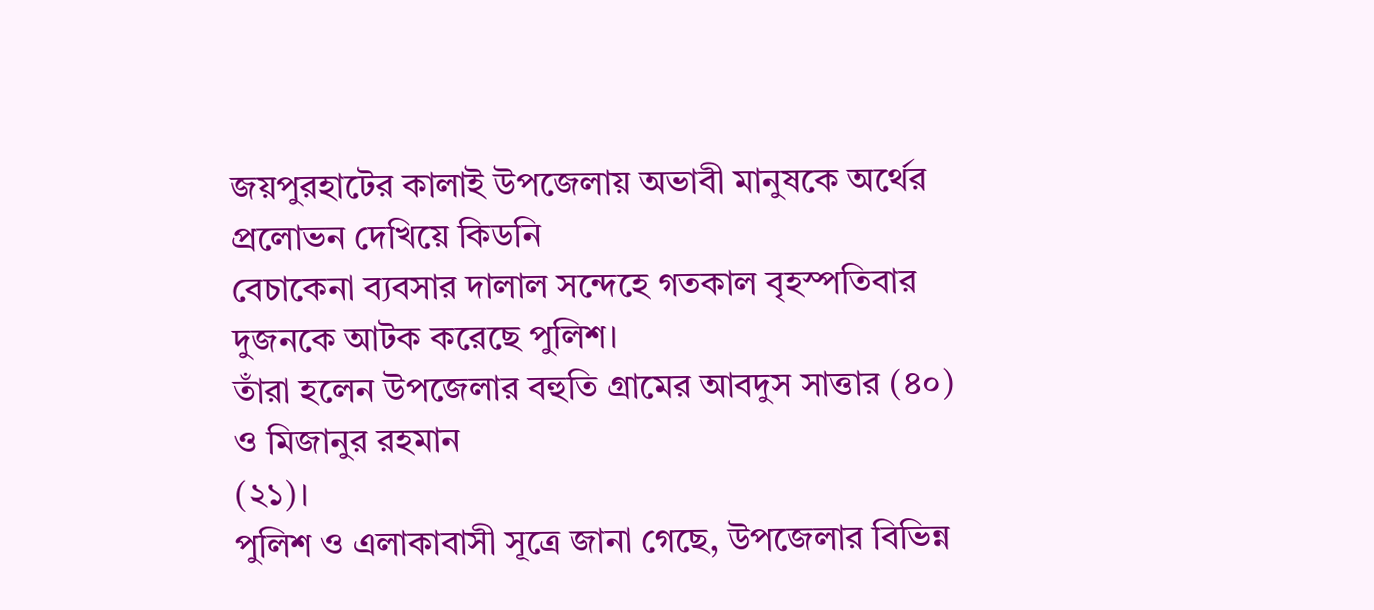জয়পুরহাটের কালাই উপজেলায় অভাবী মানুষকে অর্থের প্রলোভন দেখিয়ে কিডনি
বেচাকেনা ব্যবসার দালাল সন্দেহে গতকাল বৃহস্পতিবার দুজনকে আটক করেছে পুলিশ।
তাঁরা হলেন উপজেলার বহুতি গ্রামের আবদুস সাত্তার (৪০) ও মিজানুর রহমান
(২১)।
পুলিশ ও এলাকাবাসী সূত্রে জানা গেছে, উপজেলার বিভিন্ন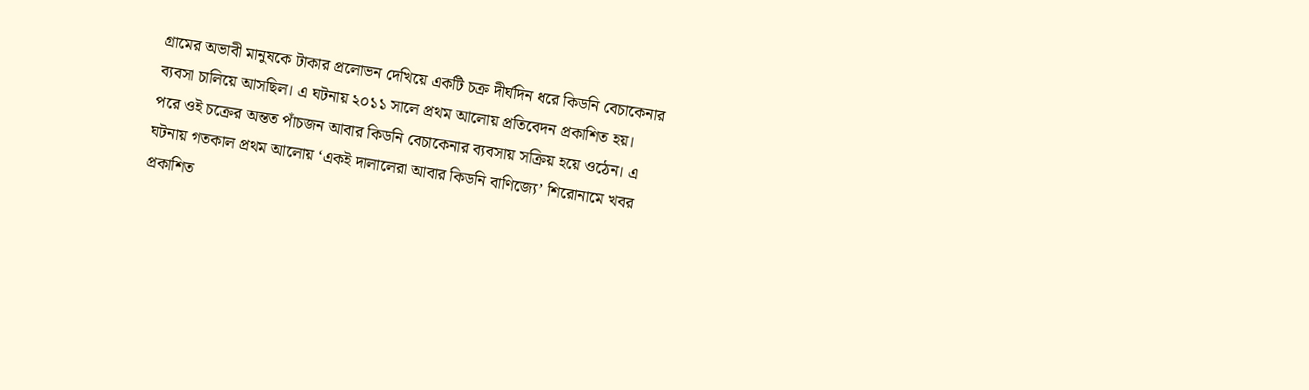গ্রামের অভাবী মানুষকে টাকার প্রলোভন দেখিয়ে একটি চক্র দীর্ঘদিন ধরে কিডনি বেচাকেনার ব্যবসা চালিয়ে আসছিল। এ ঘটনায় ২০১১ সালে প্রথম আলোয় প্রতিবেদন প্রকাশিত হয়।
পরে ওই চক্রের অন্তত পাঁচজন আবার কিডনি বেচাকেনার ব্যবসায় সক্রিয় হয়ে ওঠেন। এ ঘটনায় গতকাল প্রথম আলোয় ‘একই দালালেরা আবার কিডনি বাণিজ্যে’ শিরোনামে খবর প্রকাশিত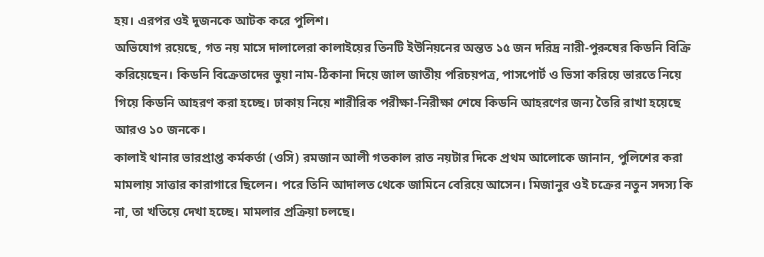হয়। এরপর ওই দুজনকে আটক করে পুলিশ।
অভিযোগ রয়েছে, গত নয় মাসে দালালেরা কালাইয়ের তিনটি ইউনিয়নের অন্তত ১৫ জন দরিদ্র নারী-পুরুষের কিডনি বিক্রি করিয়েছেন। কিডনি বিক্রেতাদের ভুয়া নাম-ঠিকানা দিয়ে জাল জাতীয় পরিচয়পত্র, পাসপোর্ট ও ভিসা করিয়ে ভারতে নিয়ে গিয়ে কিডনি আহরণ করা হচ্ছে। ঢাকায় নিয়ে শারীরিক পরীক্ষা-নিরীক্ষা শেষে কিডনি আহরণের জন্য তৈরি রাখা হয়েছে আরও ১০ জনকে।
কালাই থানার ভারপ্রাপ্ত কর্মকর্তা (ওসি) রমজান আলী গতকাল রাত নয়টার দিকে প্রথম আলোকে জানান, পুলিশের করা মামলায় সাত্তার কারাগারে ছিলেন। পরে তিনি আদালত থেকে জামিনে বেরিয়ে আসেন। মিজানুর ওই চক্রের নতুন সদস্য কি না, তা খতিয়ে দেখা হচ্ছে। মামলার প্রক্রিয়া চলছে।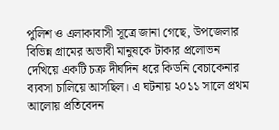পুলিশ ও এলাকাবাসী সূত্রে জানা গেছে, উপজেলার বিভিন্ন গ্রামের অভাবী মানুষকে টাকার প্রলোভন দেখিয়ে একটি চক্র দীর্ঘদিন ধরে কিডনি বেচাকেনার ব্যবসা চালিয়ে আসছিল। এ ঘটনায় ২০১১ সালে প্রথম আলোয় প্রতিবেদন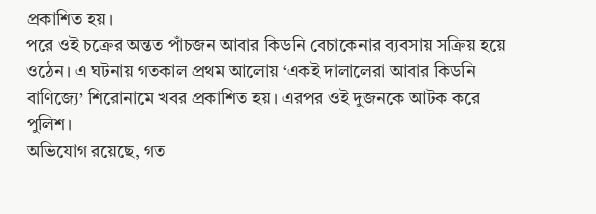প্রকাশিত হয়।
পরে ওই চক্রের অন্তত পাঁচজন আবার কিডনি বেচাকেনার ব্যবসায় সক্রিয় হয়ে ওঠেন। এ ঘটনায় গতকাল প্রথম আলোয় ‘একই দালালেরা আবার কিডনি বাণিজ্যে’ শিরোনামে খবর প্রকাশিত হয়। এরপর ওই দুজনকে আটক করে পুলিশ।
অভিযোগ রয়েছে, গত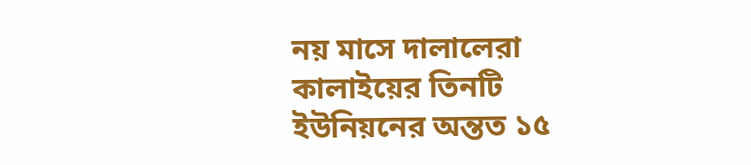নয় মাসে দালালেরা কালাইয়ের তিনটি ইউনিয়নের অন্তত ১৫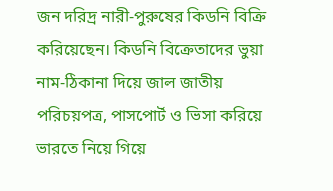জন দরিদ্র নারী-পুরুষের কিডনি বিক্রি করিয়েছেন। কিডনি বিক্রেতাদের ভুয়া নাম-ঠিকানা দিয়ে জাল জাতীয় পরিচয়পত্র, পাসপোর্ট ও ভিসা করিয়ে ভারতে নিয়ে গিয়ে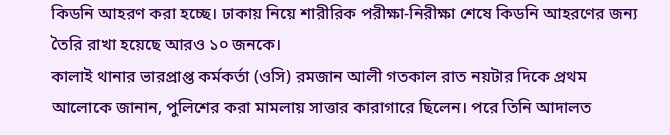কিডনি আহরণ করা হচ্ছে। ঢাকায় নিয়ে শারীরিক পরীক্ষা-নিরীক্ষা শেষে কিডনি আহরণের জন্য তৈরি রাখা হয়েছে আরও ১০ জনকে।
কালাই থানার ভারপ্রাপ্ত কর্মকর্তা (ওসি) রমজান আলী গতকাল রাত নয়টার দিকে প্রথম আলোকে জানান, পুলিশের করা মামলায় সাত্তার কারাগারে ছিলেন। পরে তিনি আদালত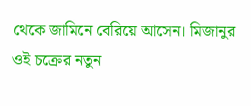থেকে জামিনে বেরিয়ে আসেন। মিজানুর ওই চক্রের নতুন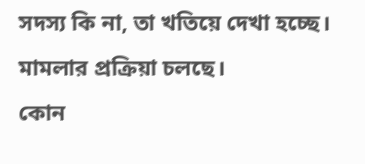সদস্য কি না, তা খতিয়ে দেখা হচ্ছে। মামলার প্রক্রিয়া চলছে।
কোন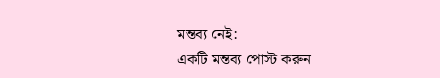মন্তব্য নেই:
একটি মন্তব্য পোস্ট করুন